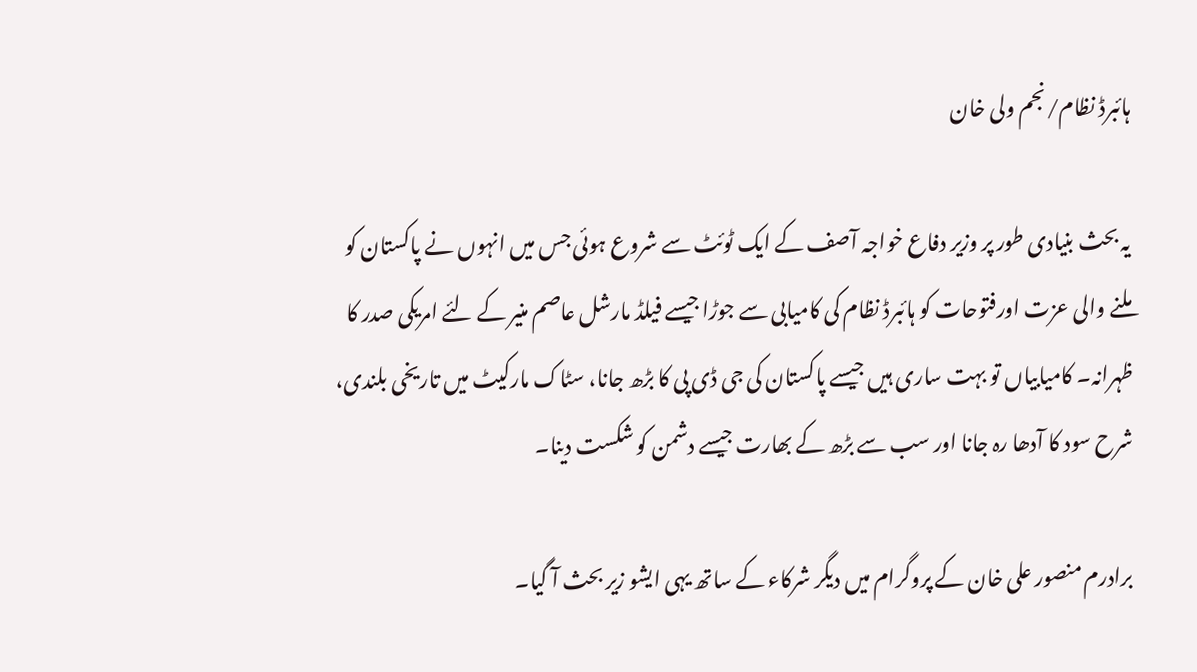ہائبرڈ نظام/نجم ولی خان

یہ بحث بنیادی طور پر وزیر دفاع خواجہ آصف کے ایک ٹوئٹ سے شروع ہوئی جس میں انہوں نے پاکستان کو ملنے والی عزت اورفتوحات کو ہائبرڈ نظام کی کامیابی سے جوڑا جیسے فیلڈ مارشل عاصم منیر کے لئے امریکی صدر کا ظہرانہ۔ کامیابیاں تو بہت ساری ہیں جیسے پاکستان کی جی ڈی پی کا بڑھ جانا، سٹاک مارکیٹ میں تاریخی بلندی، شرح سود کا آدھا رہ جانا اور سب سے بڑھ کے بھارت جیسے دشمن کو شکست دینا۔

برادرم منصور علی خان کے پروگرام میں دیگر شرکاء کے ساتھ یہی ایشو زیر بحث آ گیا۔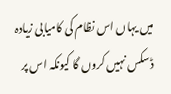میں یہاں اس نظام کی کامیابی زیادہ ڈسکس نہیں کروں گا کیونکہ اس پر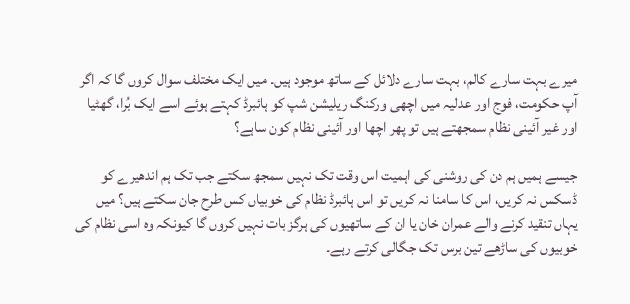میرے بہت سارے کالم، بہت سارے دلائل کے ساتھ موجود ہیں۔ میں ایک مختلف سوال کروں گا کہ اگر آپ حکومت، فوج اور عدلیہ میں اچھی ورکنگ ریلیشن شپ کو ہائبرڈ کہتے ہوئے اسے ایک بُرا، گھٹیا اور غیر آئینی نظام سمجھتے ہیں تو پھر اچھا اور آئینی نظام کون ساہے؟

جیسے ہمیں ہم دن کی روشنی کی اہمیت اس وقت تک نہیں سمجھ سکتے جب تک ہم اندھیرے کو ڈسکس نہ کریں، اس کا سامنا نہ کریں تو اس ہائبرڈ نظام کی خوبیاں کس طرح جان سکتے ہیں؟ میں یہاں تنقید کرنے والے عمران خان یا ان کے ساتھیوں کی ہرگز بات نہیں کروں گا کیونکہ وہ اسی نظام کی خوبیوں کی ساڑھے تین برس تک جگالی کرتے رہے۔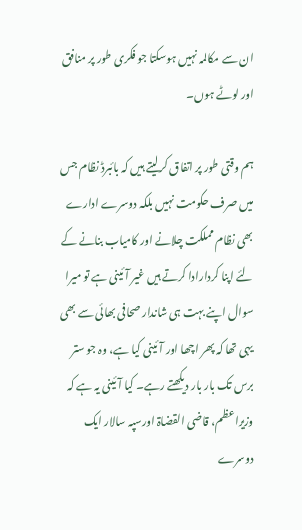ان سے مکالمہ نہیں ہوسکتا جو فکری طور پر منافق اور لوٹے ہوں۔

ہم وقتی طور پر اتفاق کرلیتے ہیں کہ بائبرڈ نظام جس میں صرف حکومت نہیں بلکہ دوسرے ادارے بھی نظام مملکت چلانے اور کامیاب بنانے کے لئے اپنا کردارادا کرتے ہیں غیر آئینی ہے تو میرا سوال اپنے بہت ہی شاندار صحافی بھائی سے بھی یہی تھا کہ پھر اچھا اور آئینی کیا ہے، وہ جو ستر برس تک بار بار دیکھتے رہے۔ کیا آئینی یہ ہے کہ وزیراعظم، قاضی القضاۃ اورسپہ سالار ایک دوسرے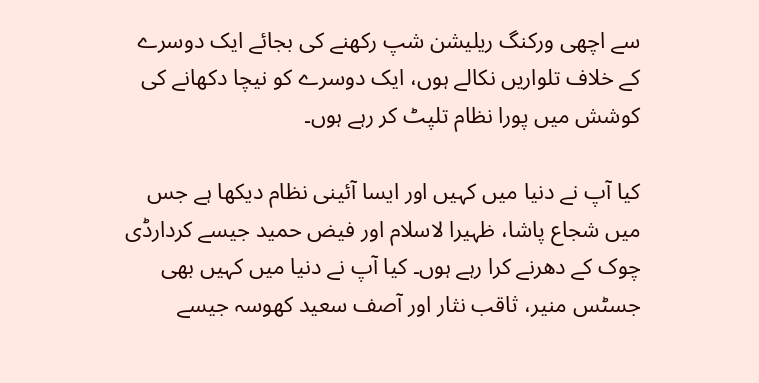سے اچھی ورکنگ ریلیشن شپ رکھنے کی بجائے ایک دوسرے کے خلاف تلواریں نکالے ہوں، ایک دوسرے کو نیچا دکھانے کی کوشش میں پورا نظام تلپٹ کر رہے ہوں۔

کیا آپ نے دنیا میں کہیں اور ایسا آئینی نظام دیکھا ہے جس میں شجاع پاشا، ظہیرا لاسلام اور فیض حمید جیسے کردارڈی چوک کے دھرنے کرا رہے ہوں۔ کیا آپ نے دنیا میں کہیں بھی جسٹس منیر، ثاقب نثار اور آصف سعید کھوسہ جیسے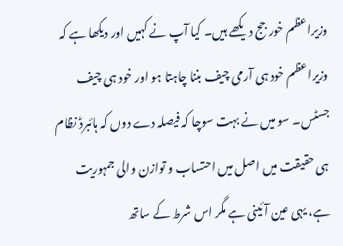وزیراعظم خور جج دیکھے ہیں۔ کیا آپ نے کہیں اور دیکھا ہے کہ وزیراعظم خود ہی آرمی چیف بننا چاہتا ہو اور خود ہی چیف جسٹس۔ سو میں نے بہت سوچا کہ فیصلہ دے دوں کہ ہائبرڈ نظام ہی حقیقت میں اصل میں احتساب و توازن والی جمہوریت ہے، یہی عین آئینی ہے مگر اس شرط کے ساتھ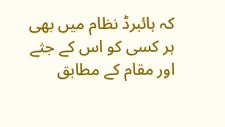کہ ہائبرڈ نظام میں بھی ہر کسی کو اس کے جثے اور مقام کے مطابق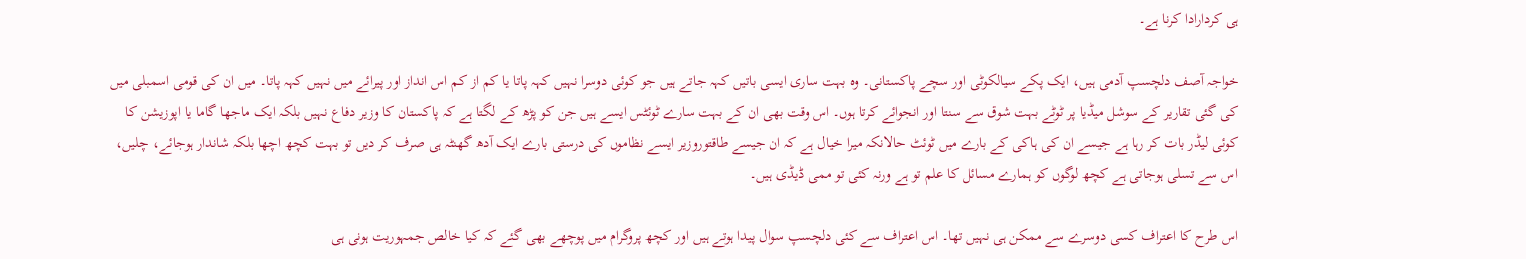ہی کردارادا کرنا ہے۔

خواجہ آصف دلچسپ آدمی ہیں، ایک پکے سیالکوٹی اور سچے پاکستانی۔ وہ بہت ساری ایسی باتیں کہہ جاتے ہیں جو کوئی دوسرا نہیں کہہ پاتا یا کم از کم اس انداز اور پیرائے میں نہیں کہہ پاتا۔ میں ان کی قومی اسمبلی میں کی گئی تقاریر کے سوشل میڈیا پر ٹوٹے بہت شوق سے سنتا اور انجوائے کرتا ہوں۔ اس وقت بھی ان کے بہت سارے ٹوئٹس ایسے ہیں جن کو پڑھ کے لگتا ہے کہ پاکستان کا وزیر دفاع نہیں بلکہ ایک ماجھا گاما یا اپوزیشن کا کوئی لیڈر بات کر رہا ہے جیسے ان کی ہاکی کے بارے میں ٹوئٹ حالانکہ میرا خیال ہے کہ ان جیسے طاقتوروزیر ایسے نظاموں کی درستی بارے ایک آدھ گھنٹہ ہی صرف کر دیں تو بہت کچھ اچھا بلکہ شاندار ہوجائے، چلیں، اس سے تسلی ہوجاتی ہے کچھ لوگوں کو ہمارے مسائل کا علم تو ہے ورنہ کئی تو ممی ڈیڈی ہیں۔

اس طرح کا اعتراف کسی دوسرے سے ممکن ہی نہیں تھا۔ اس اعتراف سے کئی دلچسپ سوال پیدا ہوتے ہیں اور کچھ پروگرام میں پوچھے بھی گئے کہ کیا خالص جمہوریت ہونی ہی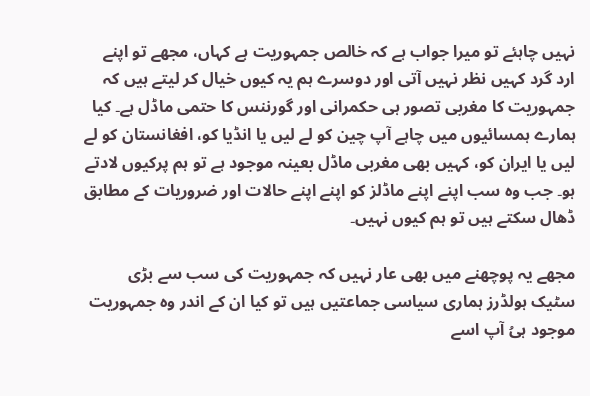نہیں چاہئے تو میرا جواب ہے کہ خالص جمہوریت ہے کہاں، مجھے تو اپنے ارد گرد کہیں نظر نہیں آتی اور دوسرے ہم یہ کیوں خیال کر لیتے ہیں کہ جمہوریت کا مغربی تصور ہی حکمرانی اور گورننس کا حتمی ماڈل ہے۔ کیا ہمارے ہمسائیوں میں چاہے آپ چین کو لے لیں یا انڈیا کو، افغانستان کو لے لیں یا ایران کو، کہیں بھی مغربی ماڈل بعینہ موجود ہے تو ہم پرکیوں لادتے ہو۔ جب وہ سب اپنے اپنے ماڈلز کو اپنے اپنے حالات اور ضروریات کے مطابق ڈھال سکتے ہیں تو ہم کیوں نہیں۔

مجھے یہ پوچھنے میں بھی عار نہیں کہ جمہوریت کی سب سے بڑی سٹیک ہولڈرز ہماری سیاسی جماعتیں ہیں تو کیا ان کے اندر وہ جمہوریت موجود ہیُ آپ اسے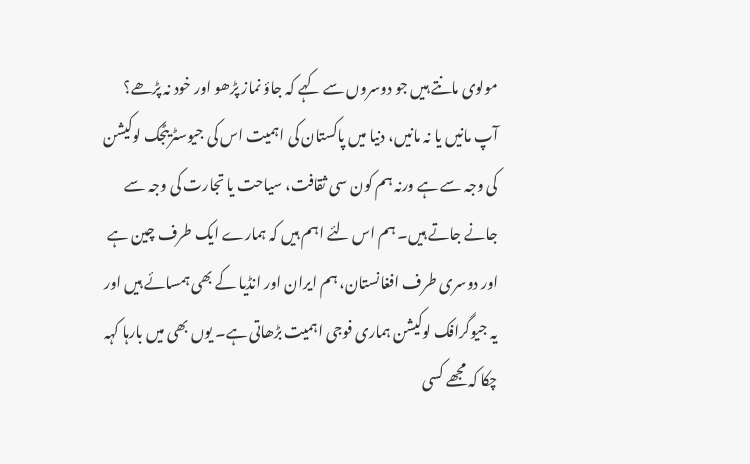مولوی مانتے ہیں جو دوسروں سے کہے کہ جاؤ نماز پڑھو اور خود نہ پڑھے؟ آپ مانیں یا نہ مانیں، دنیا میں پاکستان کی اہمیت اس کی جیوسٹریٹجک لوکیشن کی وجہ سے ہے ورنہ ہم کون سی ثقافت، سیاحت یا تجارت کی وجہ سے جانے جاتے ہیں۔ ہم اس لئے اہم ہیں کہ ہمارے ایک طرف چین ہے اور دوسری طرف افغانستان، ہم ایران اور انڈیا کے بھی ہمسائے ہیں اور یہ جیوگرافک لوکیشن ہماری فوجی اہمیت بڑھاتی ہے۔ یوں بھی میں بارہا کہہ چکا کہ مجھے کسی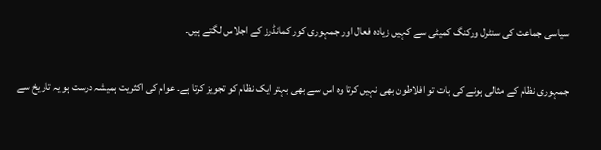سیاسی جماعت کی سنٹرل ورکنگ کمیٹی سے کہیں زیادہ فعال اور جمہوری کور کمانڈرز کے اجلاس لگتے ہیں۔

جمہوری نظام کے مثالی ہونے کی بات تو افلاطون بھی نہیں کرتا وہ اس سے بھی بہتر ایک نظام کو تجویز کرتا ہے۔ عوام کی اکثریت ہمیشہ درست ہو یہ تاریخ سے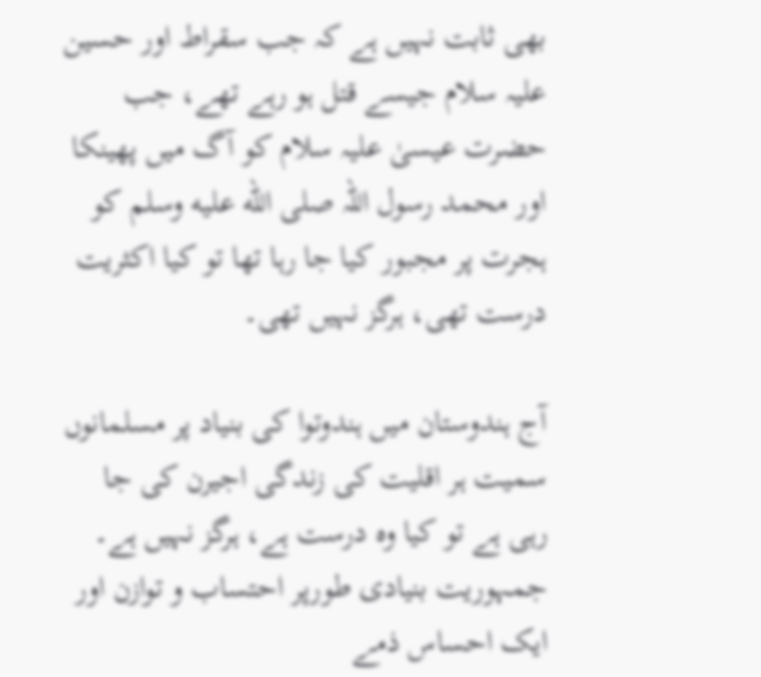بھی ثابت نہیں ہے کہ جب سقراط اور حسین علیہ سلام جیسے قتل ہو رہے تھے، جب حضرت عیسیٰ علیہ سلام کو آگ میں پھینکا اور محمد رسول اللہ صلى الله عليه وسلم کو ہجرت پر مجبور کیا جا رہا تھا تو کیا اکثریت درست تھی، ہرگز نہیں تھی۔

آج ہندوستان میں ہندوتوا کی بنیاد پر مسلمانوں سمیت ہر اقلیت کی زندگی اجیرن کی جا رہی ہے تو کیا وہ درست ہے، ہرگز نہیں ہے۔ جمہوریت بنیادی طورپر احتساب و توازن اور ایک احساس ذمے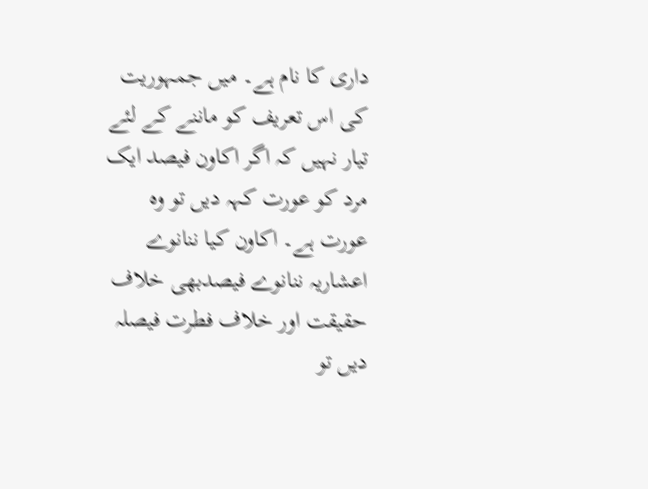داری کا نام ہے۔ میں جمہوریت کی اس تعریف کو ماننے کے لئے تیار نہیں کہ اگر اکاون فیصد ایک مرد کو عورت کہہ دیں تو وہ عورت ہے۔ اکاون کیا ننانوے اعشاریہ ننانوے فیصدبھی خلاف حقیقت اور خلاف فطرت فیصلہ دیں تو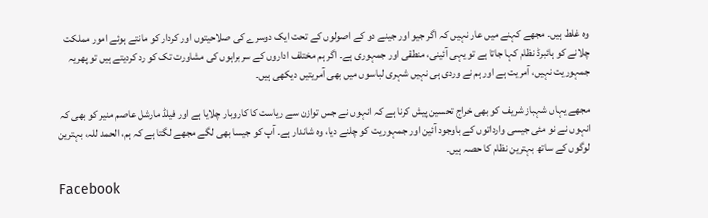وہ غلط ہیں۔ مجھے کہنے میں عار نہیں کہ اگر جیو اور جینے دو کے اصولوں کے تحت ایک دوسرے کی صلاحیتوں اور کردار کو مانتے ہوئے امور مملکت چلانے کو ہائبرڈ نظام کہا جاتا ہے تو یہی آئینی، منطقی اور جمہوری ہے۔ اگر ہم مختلف اداروں کے سربراہوں کی مشاورت تک کو رد کردیتے ہیں تو پھریہ جمہوریت نہیں، آمریت ہے اور ہم نے وردی ہی نہیں شہری لباسوں میں بھی آمریتیں دیکھی ہیں۔

مجھے یہاں شہباز شریف کو بھی خراج تحسین پیش کرنا ہے کہ انہوں نے جس توازن سے ریاست کا کاروبار چلایا ہے اور فیلڈ مارشل عاصم منیر کو بھی کہ انہوں نے نو مئی جیسی وارداتوں کے باوجود آئین اور جمہوریت کو چلنے دیا، وہ شاندار ہے۔ آپ کو جیسا بھی لگے مجھے لگتا ہے کہ ہم، الحمد للہ، بہترین لوگوں کے ساتھ بہترین نظام کا حصہ ہیں۔

Facebook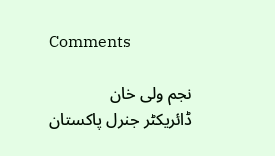Comments

نجم ولی خان
ڈائریکٹر جنرل پاکستان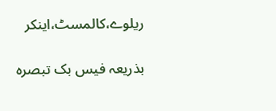ریلوے،کالمسٹ،اینکر

بذریعہ فیس بک تبصرہ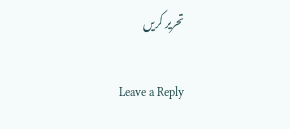تحریر کریں

Leave a Reply